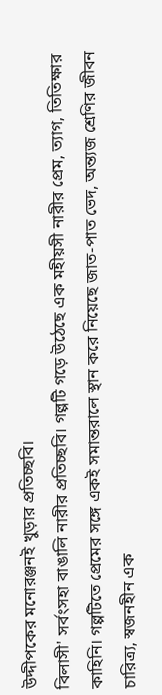উদ্দীপকের মনোরঞ্জনই খুড়ার প্রতিচ্ছবি।
বিলাসী' সর্বংসহা বাঙালি নারীর প্রতিচ্ছবি। গল্পটি গড়ে উঠেছে এক মহীয়সী নারীর প্রেম, ত্যাগ, তিতিক্ষার কাহিনি। গল্পটিতে প্রেমের সঙ্গে একই সমান্তরালে স্থান করে নিয়েছে জাত-পাত ভেদ, অন্ত্যজ শ্রেণির জীবন চারিত্র্য, স্বজনহীন এক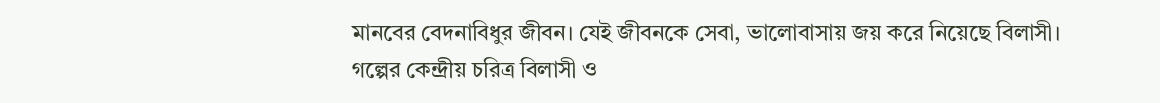মানবের বেদনাবিধুর জীবন। যেই জীবনকে সেবা, ভালোবাসায় জয় করে নিয়েছে বিলাসী। গল্পের কেন্দ্রীয় চরিত্র বিলাসী ও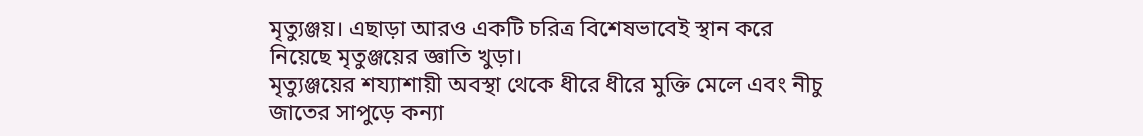মৃত্যুঞ্জয়। এছাড়া আরও একটি চরিত্র বিশেষভাবেই স্থান করে নিয়েছে মৃতুঞ্জয়ের জ্ঞাতি খুড়া।
মৃত্যুঞ্জয়ের শয্যাশায়ী অবস্থা থেকে ধীরে ধীরে মুক্তি মেলে এবং নীচু জাতের সাপুড়ে কন্যা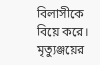বিলাসীকে বিয়ে করে। মৃত্যুঞ্জয়ের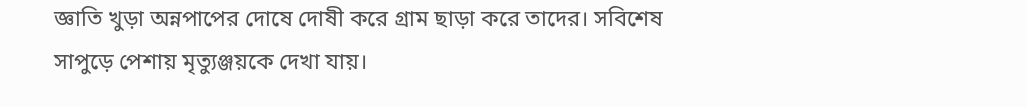জ্ঞাতি খুড়া অন্নপাপের দোষে দোষী করে গ্রাম ছাড়া করে তাদের। সবিশেষ সাপুড়ে পেশায় মৃত্যুঞ্জয়কে দেখা যায়।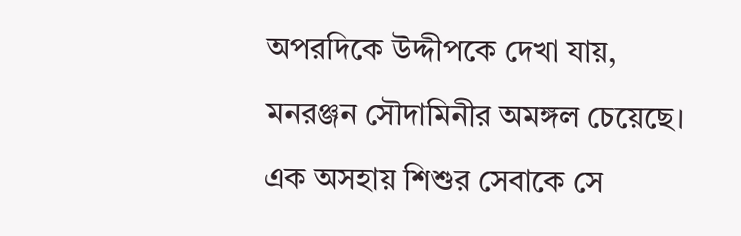অপরদিকে উদ্দীপকে দেখা যায়, মনরঞ্জন সৌদামিনীর অমঙ্গল চেয়েছে। এক অসহায় শিশুর সেবাকে সে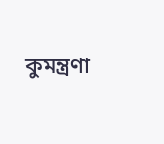কুমন্ত্রণা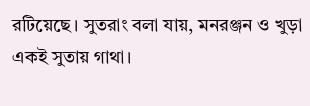রটিয়েছে। সুতরাং বলা যায়, মনরঞ্জন ও খুড়া একই সুতায় গাথা।